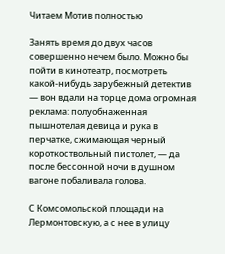Читаем Мотив полностью

Занять время до двух часов совершенно нечем было. Можно бы пойти в кинотеатр, посмотреть какой-нибудь зарубежный детектив — вон вдали на торце дома огромная реклама: полуобнаженная пышнотелая девица и рука в перчатке, сжимающая черный короткоствольный пистолет, — да после бессонной ночи в душном вагоне побаливала голова.

С Комсомольской площади на Лермонтовскую, а с нее в улицу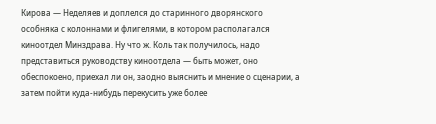Кирова — Неделяев и доплелся до старинного дворянского особняка с колоннами и флигелями, в котором располагался киноотдел Минздрава. Ну что ж. Коль так получилось, надо представиться руководству киноотдела — быть может, оно обеспокоено, приехал ли он, заодно выяснить и мнение о сценарии, а затем пойти куда-нибудь перекусить уже более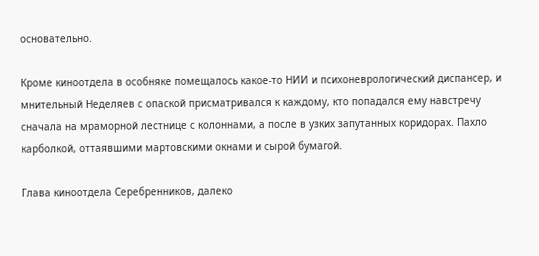основательно.

Кроме киноотдела в особняке помещалось какое-то НИИ и психоневрологический диспансер, и мнительный Неделяев с опаской присматривался к каждому, кто попадался ему навстречу сначала на мраморной лестнице с колоннами, а после в узких запутанных коридорах. Пахло карболкой, оттаявшими мартовскими окнами и сырой бумагой.

Глава киноотдела Серебренников, далеко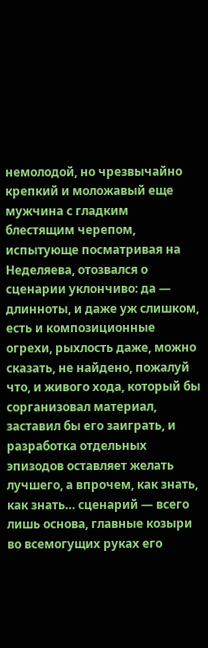немолодой, но чрезвычайно крепкий и моложавый еще мужчина с гладким блестящим черепом, испытующе посматривая на Неделяева, отозвался о сценарии уклончиво: да — длинноты, и даже уж слишком, есть и композиционные огрехи, рыхлость даже, можно сказать, не найдено, пожалуй что, и живого хода, который бы сорганизовал материал, заставил бы его заиграть, и разработка отдельных эпизодов оставляет желать лучшего, а впрочем, как знать, как знать… сценарий — всего лишь основа, главные козыри во всемогущих руках его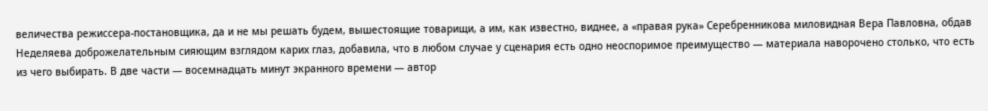величества режиссера-постановщика, да и не мы решать будем, вышестоящие товарищи, а им, как известно, виднее, а «правая рука» Серебренникова миловидная Вера Павловна, обдав Неделяева доброжелательным сияющим взглядом карих глаз, добавила, что в любом случае у сценария есть одно неоспоримое преимущество — материала наворочено столько, что есть из чего выбирать. В две части — восемнадцать минут экранного времени — автор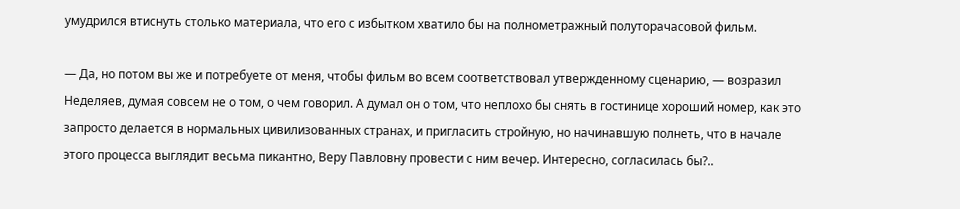умудрился втиснуть столько материала, что его с избытком хватило бы на полнометражный полуторачасовой фильм.

— Да, но потом вы же и потребуете от меня, чтобы фильм во всем соответствовал утвержденному сценарию, — возразил Неделяев, думая совсем не о том, о чем говорил. А думал он о том, что неплохо бы снять в гостинице хороший номер, как это запросто делается в нормальных цивилизованных странах, и пригласить стройную, но начинавшую полнеть, что в начале этого процесса выглядит весьма пикантно, Веру Павловну провести с ним вечер. Интересно, согласилась бы?..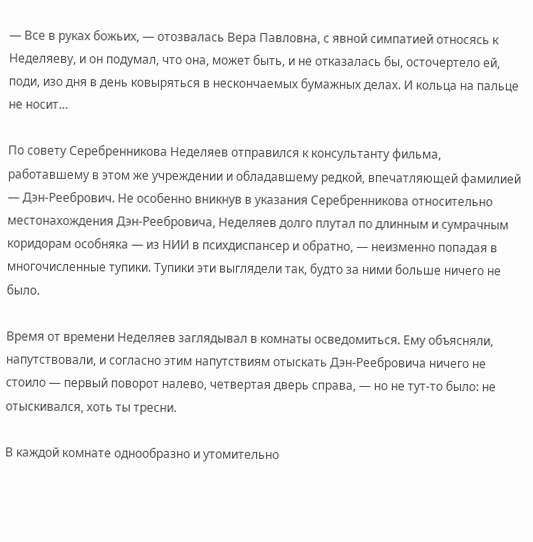— Все в руках божьих, — отозвалась Вера Павловна, с явной симпатией относясь к Неделяеву, и он подумал, что она, может быть, и не отказалась бы, осточертело ей, поди, изо дня в день ковыряться в нескончаемых бумажных делах. И кольца на пальце не носит…

По совету Серебренникова Неделяев отправился к консультанту фильма, работавшему в этом же учреждении и обладавшему редкой, впечатляющей фамилией — Дэн-Реебрович. Не особенно вникнув в указания Серебренникова относительно местонахождения Дэн-Реебровича, Неделяев долго плутал по длинным и сумрачным коридорам особняка — из НИИ в психдиспансер и обратно, — неизменно попадая в многочисленные тупики. Тупики эти выглядели так, будто за ними больше ничего не было.

Время от времени Неделяев заглядывал в комнаты осведомиться. Ему объясняли, напутствовали, и согласно этим напутствиям отыскать Дэн-Реебровича ничего не стоило — первый поворот налево, четвертая дверь справа, — но не тут-то было: не отыскивался, хоть ты тресни.

В каждой комнате однообразно и утомительно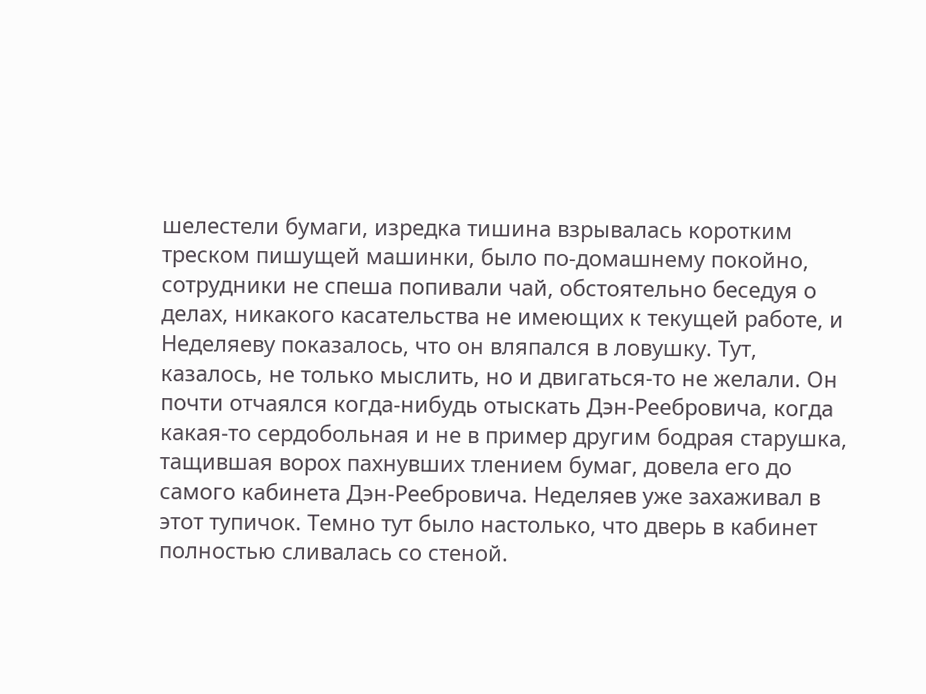шелестели бумаги, изредка тишина взрывалась коротким треском пишущей машинки, было по-домашнему покойно, сотрудники не спеша попивали чай, обстоятельно беседуя о делах, никакого касательства не имеющих к текущей работе, и Неделяеву показалось, что он вляпался в ловушку. Тут, казалось, не только мыслить, но и двигаться-то не желали. Он почти отчаялся когда-нибудь отыскать Дэн-Реебровича, когда какая-то сердобольная и не в пример другим бодрая старушка, тащившая ворох пахнувших тлением бумаг, довела его до самого кабинета Дэн-Реебровича. Неделяев уже захаживал в этот тупичок. Темно тут было настолько, что дверь в кабинет полностью сливалась со стеной.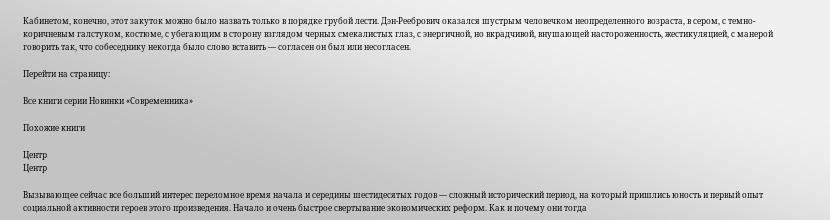Кабинетом, конечно, этот закуток можно было назвать только в порядке грубой лести. Дэн-Реебрович оказался шустрым человечком неопределенного возраста, в сером, с темно-коричневым галстуком, костюме, с убегающим в сторону взглядом черных смекалистых глаз, с энергичной, но вкрадчивой, внушающей настороженность, жестикуляцией, с манерой говорить так, что собеседнику некогда было слово вставить — согласен он был или несогласен.

Перейти на страницу:

Все книги серии Новинки «Современника»

Похожие книги

Центр
Центр

Вызывающее сейчас все больший интерес переломное время начала и середины шестидесятых годов — сложный исторический период, на который пришлись юность и первый опыт социальной активности героев этого произведения. Начало и очень быстрое свертывание экономических реформ. Как и почему они тогда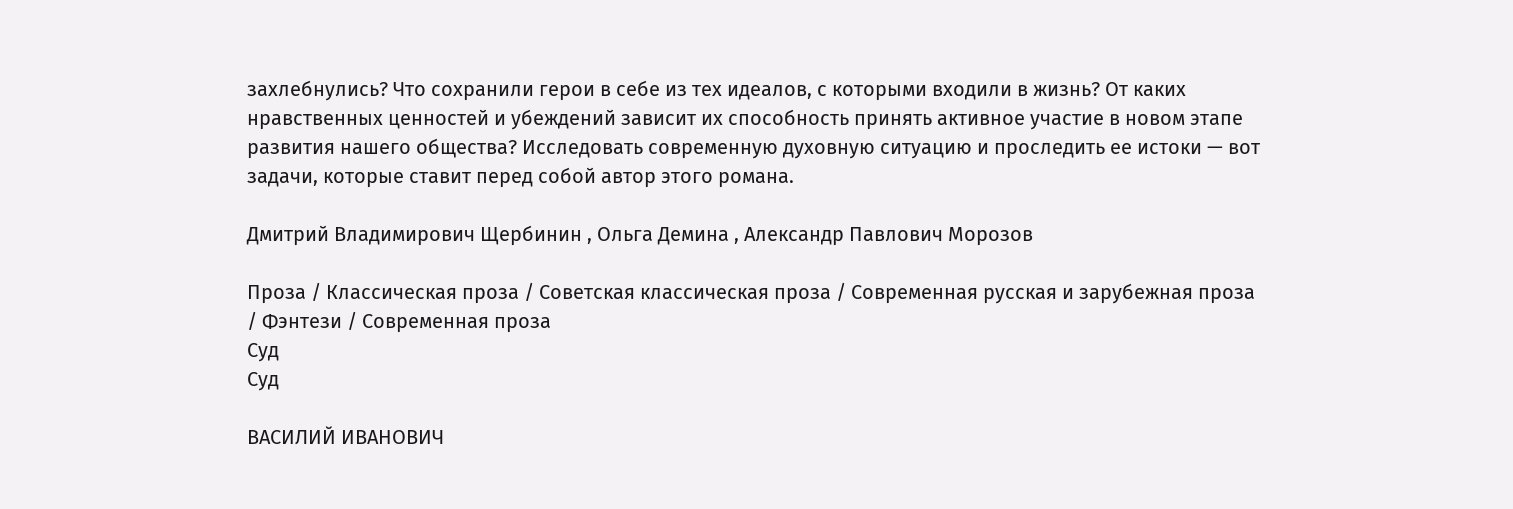захлебнулись? Что сохранили герои в себе из тех идеалов, с которыми входили в жизнь? От каких нравственных ценностей и убеждений зависит их способность принять активное участие в новом этапе развития нашего общества? Исследовать современную духовную ситуацию и проследить ее истоки — вот задачи, которые ставит перед собой автор этого романа.

Дмитрий Владимирович Щербинин , Ольга Демина , Александр Павлович Морозов

Проза / Классическая проза / Советская классическая проза / Современная русская и зарубежная проза / Фэнтези / Современная проза
Суд
Суд

ВАСИЛИЙ ИВАНОВИЧ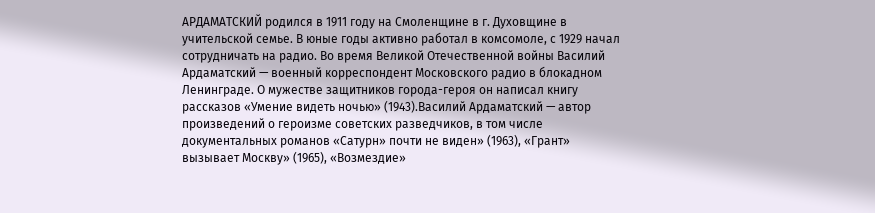АРДАМАТСКИЙ родился в 1911 году на Смоленщине в г. Духовщине в учительской семье. В юные годы активно работал в комсомоле, с 1929 начал сотрудничать на радио. Во время Великой Отечественной войны Василий Ардаматский — военный корреспондент Московского радио в блокадном Ленинграде. О мужестве защитников города-героя он написал книгу рассказов «Умение видеть ночью» (1943).Василий Ардаматский — автор произведений о героизме советских разведчиков, в том числе документальных романов «Сатурн» почти не виден» (1963), «Грант» вызывает Москву» (1965), «Возмездие»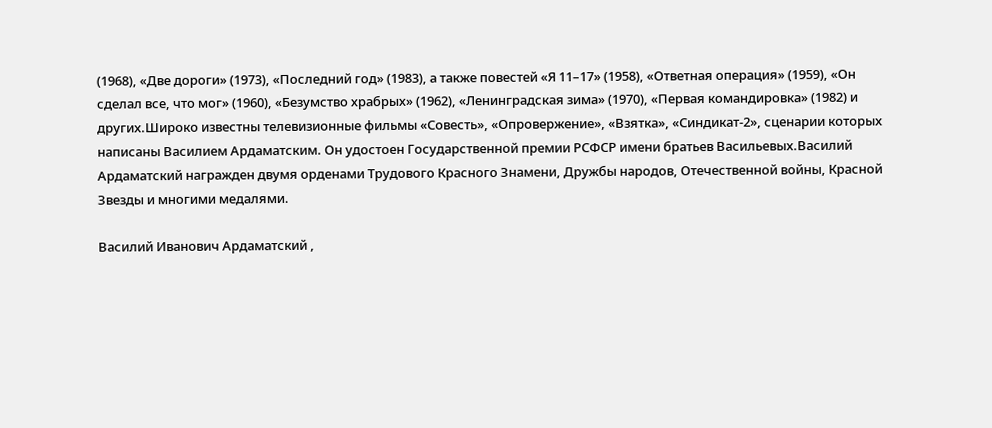(1968), «Две дороги» (1973), «Последний год» (1983), а также повестей «Я 11–17» (1958), «Ответная операция» (1959), «Он сделал все, что мог» (1960), «Безумство храбрых» (1962), «Ленинградская зима» (1970), «Первая командировка» (1982) и других.Широко известны телевизионные фильмы «Совесть», «Опровержение», «Взятка», «Синдикат-2», сценарии которых написаны Василием Ардаматским. Он удостоен Государственной премии РСФСР имени братьев Васильевых.Василий Ардаматский награжден двумя орденами Трудового Красного Знамени, Дружбы народов, Отечественной войны, Красной Звезды и многими медалями.

Василий Иванович Ардаматский ,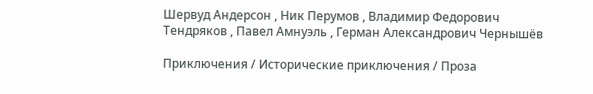Шервуд Андерсон , Ник Перумов , Владимир Федорович Тендряков , Павел Амнуэль , Герман Александрович Чернышёв

Приключения / Исторические приключения / Проза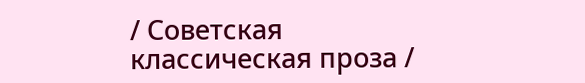/ Советская классическая проза /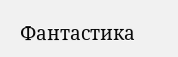Фантастика